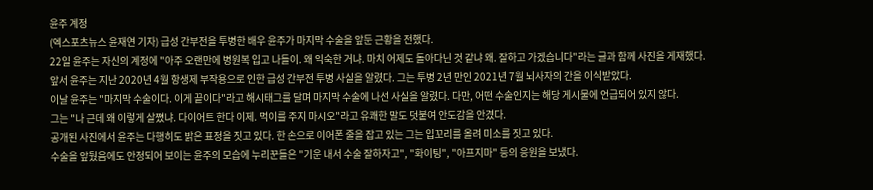윤주 계정
(엑스포츠뉴스 윤재연 기자) 급성 간부전을 투병한 배우 윤주가 마지막 수술을 앞둔 근황을 전했다.
22일 윤주는 자신의 계정에 "아주 오랜만에 병원복 입고 나들이. 왜 익숙한 거냐. 마치 어제도 돌아다닌 것 같냐 왜. 잘하고 가겠습니다"라는 글과 함께 사진을 게재했다.
앞서 윤주는 지난 2020년 4월 항생제 부작용으로 인한 급성 간부전 투병 사실을 알렸다. 그는 투병 2년 만인 2021년 7월 뇌사자의 간을 이식받았다.
이날 윤주는 "마지막 수술이다. 이게 끝이다"라고 해시태그를 달며 마지막 수술에 나선 사실을 알렸다. 다만, 어떤 수술인지는 해당 게시물에 언급되어 있지 않다.
그는 "나 근데 왜 이렇게 살쪘냐. 다이어트 한다 이제. 먹이를 주지 마시오"라고 유쾌한 말도 덧붙여 안도감을 안겼다.
공개된 사진에서 윤주는 다행히도 밝은 표정을 짓고 있다. 한 손으로 이어폰 줄을 잡고 있는 그는 입꼬리를 올려 미소를 짓고 있다.
수술을 앞뒀음에도 안정되어 보이는 윤주의 모습에 누리꾼들은 "기운 내서 수술 잘하자고", "화이팅", "아프지마" 등의 응원을 보냈다.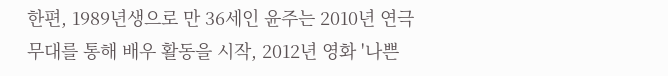한편, 1989년생으로 만 36세인 윤주는 2010년 연극 무대를 통해 배우 활동을 시작, 2012년 영화 '나쁜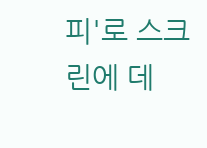피'로 스크린에 데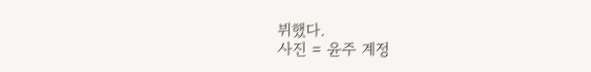뷔했다.
사진 = 윤주 계정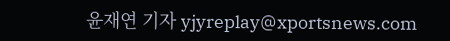윤재연 기자 yjyreplay@xportsnews.com